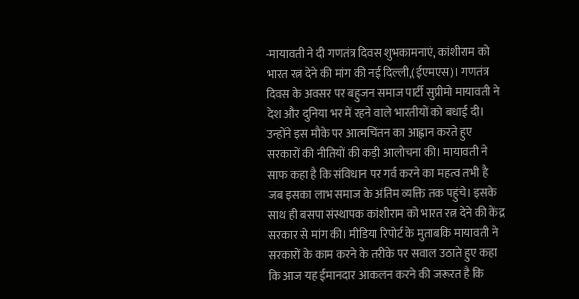-मायावती ने दी गणतंत्र दिवस शुभकामनाएं, कांशीराम को भारत रत्न देने की मांग की नई दिल्ली,(ईएमएस)। गणतंत्र दिवस के अवसर पर बहुजन समाज पार्टी सुप्रीमो मायावती ने देश और दुनिया भर में रहने वाले भारतीयों को बधाई दी। उन्होंने इस मौके पर आत्मचिंतन का आह्वान करते हुए सरकारों की नीतियों की कड़ी आलोचना की। मायावती ने साफ कहा है कि संविधान पर गर्व करने का महत्व तभी है जब इसका लाभ समाज के अंतिम व्यक्ति तक पहुंचे। इसके साथ ही बसपा संस्थापक कांशीराम को भारत रत्न देने की केंद्र सरकार से मांग की। मीडिया रिपोर्ट के मुताबकि मायावती ने सरकारों के काम करने के तरीके पर सवाल उठाते हुए कहा कि आज यह ईमानदार आकलन करने की जरूरत है कि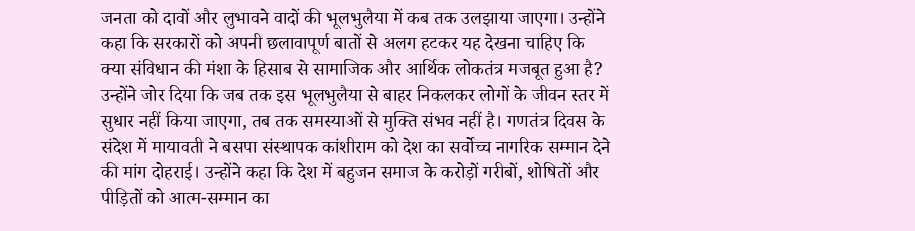जनता को दावों और लुभावने वादों की भूलभुलैया में कब तक उलझाया जाएगा। उन्होंने कहा कि सरकारों को अपनी छलावापूर्ण बातों से अलग हटकर यह देखना चाहिए कि क्या संविधान की मंशा के हिसाब से सामाजिक और आर्थिक लोकतंत्र मजबूत हुआ है? उन्होंने जोर दिया कि जब तक इस भूलभुलैया से बाहर निकलकर लोगों के जीवन स्तर में सुधार नहीं किया जाएगा, तब तक समस्याओं से मुक्ति संभव नहीं है। गणतंत्र दिवस के संदेश में मायावती ने बसपा संस्थापक कांशीराम को देश का सर्वोच्च नागरिक सम्मान देने की मांग दोहराई। उन्होंने कहा कि देश में बहुजन समाज के करोड़ों गरीबों, शोषितों और पीड़ितों को आत्म-सम्मान का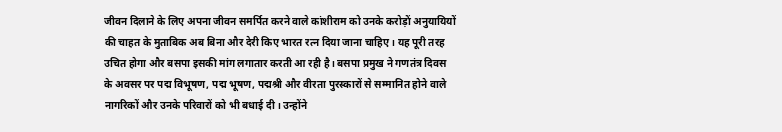जीवन दिलाने के लिए अपना जीवन समर्पित करने वाले कांशीराम को उनके करोड़ों अनुयायियों की चाहत के मुताबिक अब बिना और देरी किए भारत रत्न दिया जाना चाहिए। यह पूरी तरह उचित होगा और बसपा इसकी मांग लगातार करती आ रही है। बसपा प्रमुख ने गणतंत्र दिवस के अवसर पर पद्म विभूषण, पद्म भूषण, पद्मश्री और वीरता पुरस्कारों से सम्मानित होने वाले नागरिकों और उनके परिवारों को भी बधाई दी। उन्होंने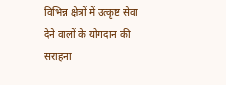विभिन्न क्षेत्रों में उत्कृष्ट सेवा देने वालों के योगदान की सराहना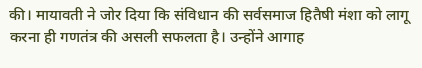की। मायावती ने जोर दिया कि संविधान की सर्वसमाज हितैषी मंशा को लागू करना ही गणतंत्र की असली सफलता है। उन्होंने आगाह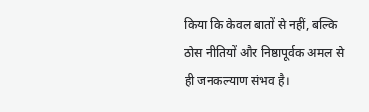किया कि केवल बातों से नहीं, बल्कि ठोस नीतियों और निष्ठापूर्वक अमल से ही जनकल्याण संभव है।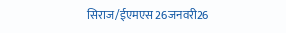सिराज/ईएमएस 26जनवरी26